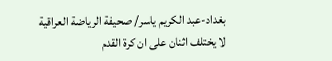بغداد-عبد الكريم ياسر/ صحيفة الرياضة العراقية
لا يختلف اثنان على ان كرة القدم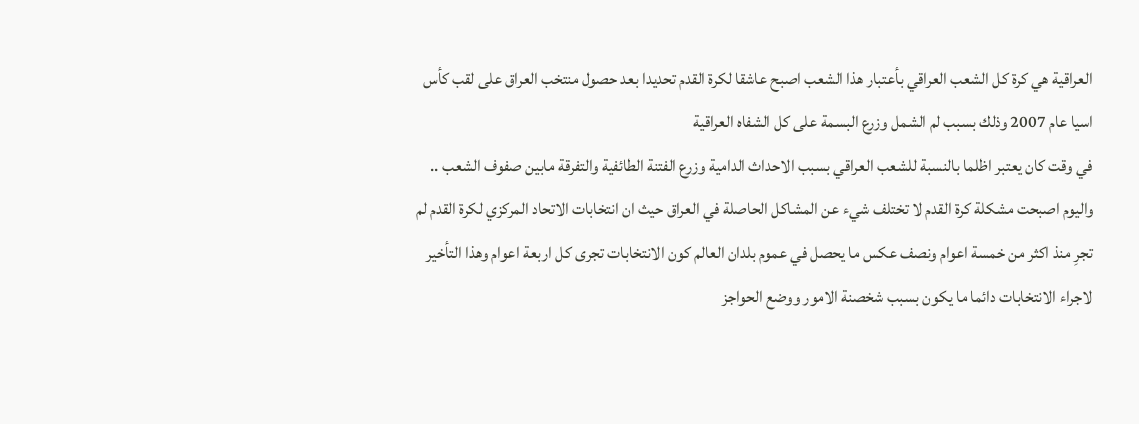العراقية هي كرة كل الشعب العراقي بأعتبار هذا الشعب اصبح عاشقا لكرة القدم تحديدا بعد حصول منتخب العراق على لقب كأس اسيا عام 2007 وذلك بسبب لم الشمل وزرع البسمة على كل الشفاه العراقية
في وقت كان يعتبر اظلما بالنسبة للشعب العراقي بسبب الاحداث الدامية وزرع الفتنة الطائفية والتفرقة مابين صفوف الشعب .. واليوم اصبحت مشكلة كرة القدم لا تختلف شيء عن المشاكل الحاصلة في العراق حيث ان انتخابات الاتحاد المركزي لكرة القدم لم تجرِ منذ اكثر من خمسة اعوام ونصف عكس ما يحصل في عموم بلدان العالم كون الانتخابات تجرى كل اربعة اعوام وهذا التأخير لاجراء الانتخابات دائما ما يكون بسبب شخصنة الامور ووضع الحواجز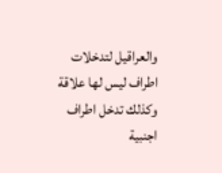والعراقيل لتدخلات اطراف ليس لها علاقة وكذلك تدخل اطراف اجنبية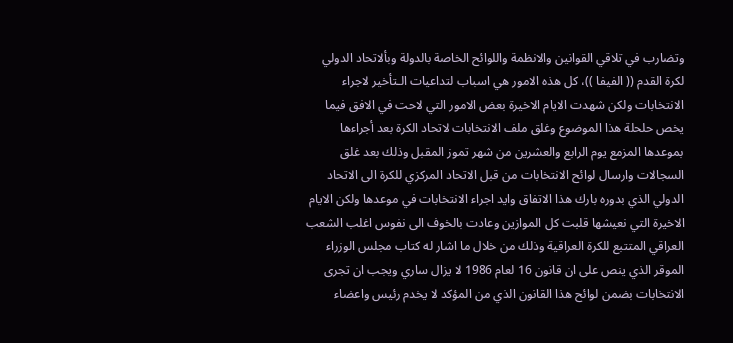وتضارب في تلاقي القوانين والانظمة واللوائح الخاصة بالدولة وبألاتحاد الدولي لكرة القدم (( الفيفا ))، كل هذه الامور هي اسباب لتداعيات الـتأخير لاجراء الانتخابات ولكن شهدت الايام الاخيرة بعض الامور التي لاحت في الافق فيما يخص حلحلة هذا الموضوع وغلق ملف الانتخابات لاتحاد الكرة بعد أجراءها بموعدها المزمع يوم الرابع والعشرين من شهر تموز المقبل وذلك بعد غلق السجالات وارسال لوائح الانتخابات من قبل الاتحاد المركزي للكرة الى الاتحاد الدولي الذي بدوره بارك هذا الاتفاق وايد اجراء الانتخابات في موعدها ولكن الايام الاخيرة التي نعيشها قلبت كل الموازين وعادت بالخوف الى نفوس اغلب الشعب العراقي المتتبع للكرة العراقية وذلك من خلال ما اشار له كتاب مجلس الوزراء الموقر الذي ينص على ان قانون 16 لعام 1986 لا يزال ساري ويجب ان تجرى الانتخابات بضمن لوائح هذا القانون الذي من المؤكد لا يخدم رئيس واعضاء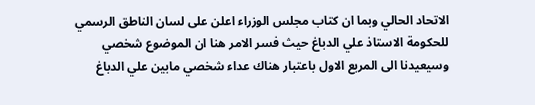الاتحاد الحالي وبما ان كتاب مجلس الوزراء اعلن على لسان الناطق الرسمي للحكومة الاستاذ علي الدباغ حيث فسر الامر هنا ان الموضوع شخصي وسيعيدنا الى المربع الاول باعتبار هناك عداء شخصي مابين علي الدباغ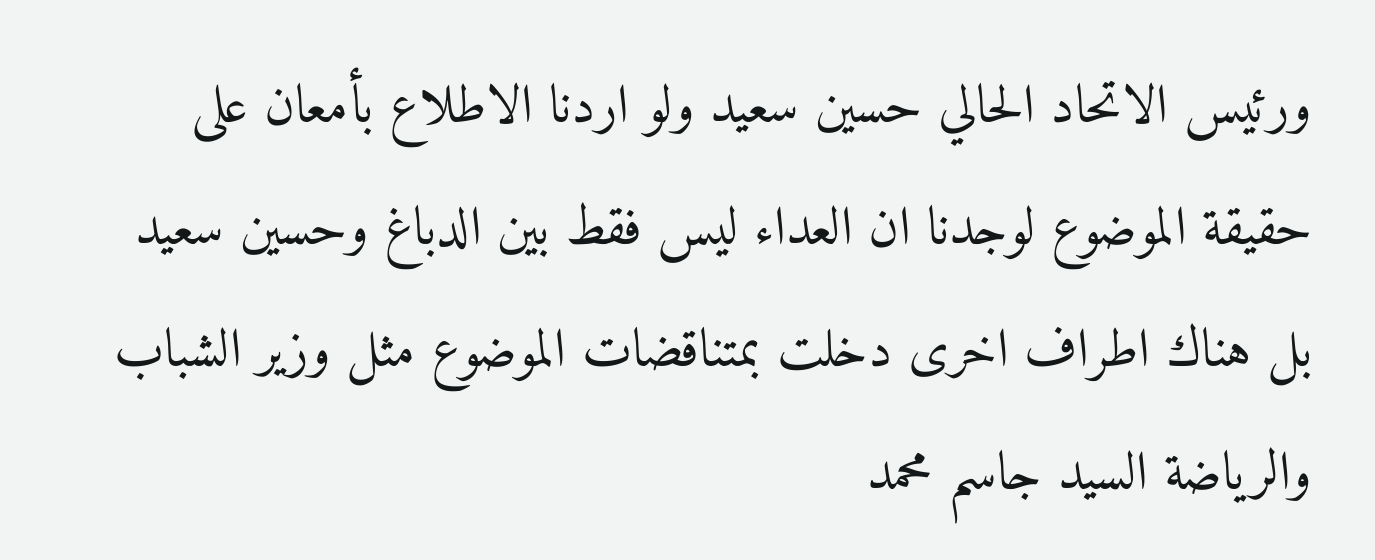ورئيس الاتحاد الحالي حسين سعيد ولو اردنا الاطلاع بأمعان على حقيقة الموضوع لوجدنا ان العداء ليس فقط بين الدباغ وحسين سعيد بل هناك اطراف اخرى دخلت بمتناقضات الموضوع مثل وزير الشباب والرياضة السيد جاسم محمد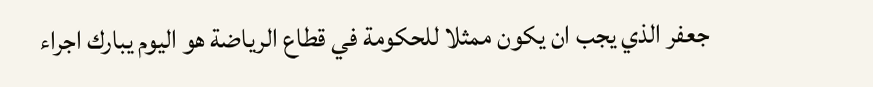جعفر الذي يجب ان يكون ممثلا للحكومة في قطاع الرياضة هو اليوم يبارك اجراء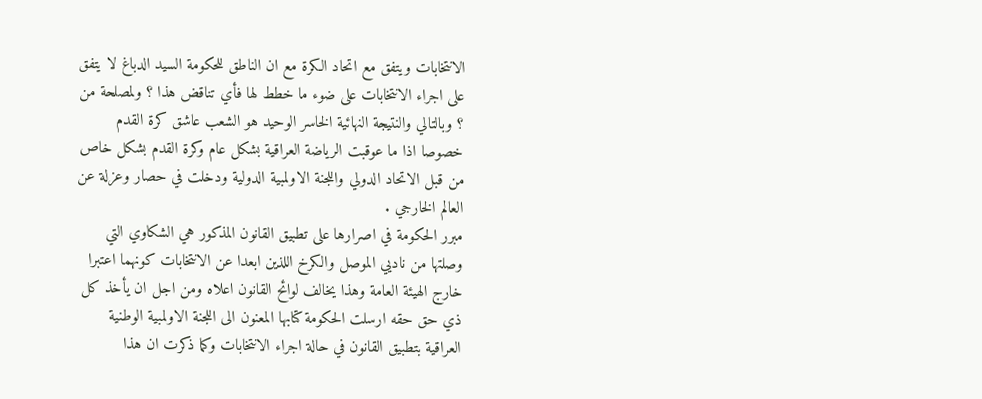الانتخابات ويتفق مع اتحاد الكرة مع ان الناطق للحكومة السيد الدباغ لا يتفق على اجراء الانتخابات على ضوء ما خطط لها فأي تناقض هذا ؟ ولمصلحة من ؟ وبالتالي والنتيجة النهائية الخاسر الوحيد هو الشعب عاشق كرة القدم خصوصا اذا ما عوقبت الرياضة العراقية بشكل عام وكرة القدم بشكل خاص من قبل الاتحاد الدولي واللجنة الاولمبية الدولية ودخلت في حصار وعزلة عن العالم الخارجي .
مبرر الحكومة في اصرارها على تطبيق القانون المذكور هي الشكاوي التي وصلتها من ناديي الموصل والكرخ اللذين ابعدا عن الانتخابات كونهما اعتبرا خارج الهيئة العامة وهذا يخالف لوائح القانون اعلاه ومن اجل ان يأخذ كل ذي حق حقه ارسلت الحكومة كتابها المعنون الى اللجنة الاولمبية الوطنية العراقية بتطبيق القانون في حالة اجراء الانتخابات وكما ذكرت ان هذا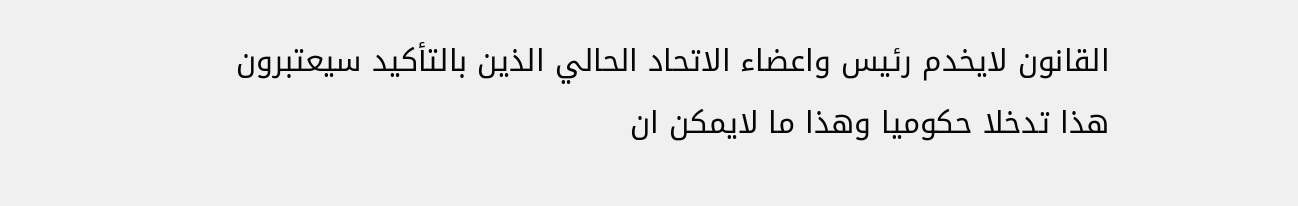القانون لايخدم رئيس واعضاء الاتحاد الحالي الذين بالتأكيد سيعتبرون هذا تدخلا حكوميا وهذا ما لايمكن ان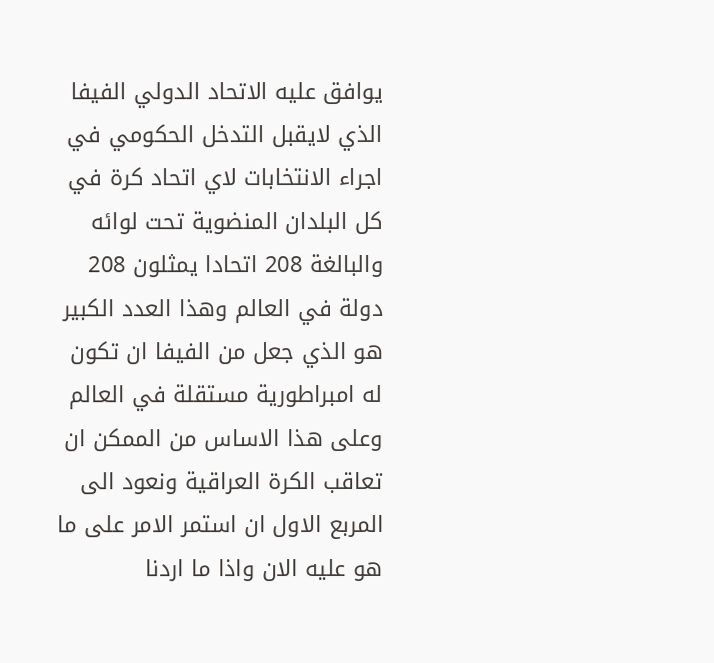يوافق عليه الاتحاد الدولي الفيفا الذي لايقبل التدخل الحكومي في اجراء الانتخابات لاي اتحاد كرة في كل البلدان المنضوية تحت لوائه والبالغة 208 اتحادا يمثلون 208 دولة في العالم وهذا العدد الكبير هو الذي جعل من الفيفا ان تكون له امبراطورية مستقلة في العالم وعلى هذا الاساس من الممكن ان تعاقب الكرة العراقية ونعود الى المربع الاول ان استمر الامر على ما هو عليه الان واذا ما اردنا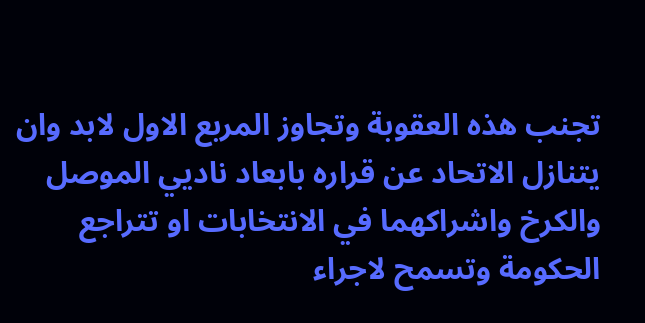تجنب هذه العقوبة وتجاوز المربع الاول لابد وان يتنازل الاتحاد عن قراره بابعاد ناديي الموصل والكرخ واشراكهما في الانتخابات او تتراجع الحكومة وتسمح لاجراء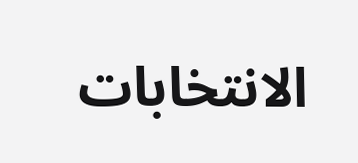الانتخابات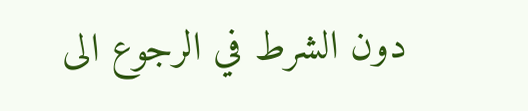دون الشرط في الرجوع الى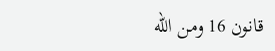قانون 16 ومن الله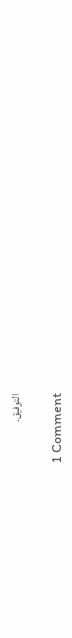التوفيق.

1 Comment